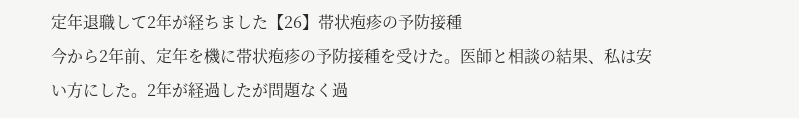定年退職して2年が経ちました【26】帯状疱疹の予防接種
今から2年前、定年を機に帯状疱疹の予防接種を受けた。医師と相談の結果、私は安い方にした。2年が経過したが問題なく過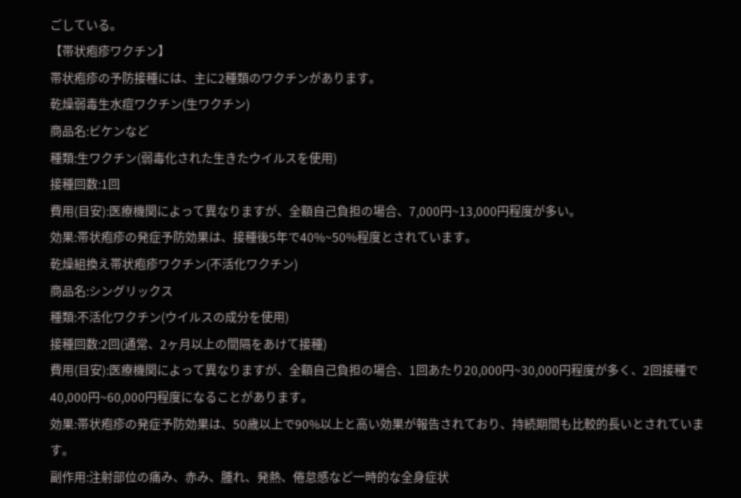ごしている。
【帯状疱疹ワクチン】
帯状疱疹の予防接種には、主に2種類のワクチンがあります。
乾燥弱毒生水痘ワクチン(生ワクチン)
商品名:ビケンなど
種類:生ワクチン(弱毒化された生きたウイルスを使用)
接種回数:1回
費用(目安):医療機関によって異なりますが、全額自己負担の場合、7,000円~13,000円程度が多い。
効果:帯状疱疹の発症予防効果は、接種後5年で40%~50%程度とされています。
乾燥組換え帯状疱疹ワクチン(不活化ワクチン)
商品名:シングリックス
種類:不活化ワクチン(ウイルスの成分を使用)
接種回数:2回(通常、2ヶ月以上の間隔をあけて接種)
費用(目安):医療機関によって異なりますが、全額自己負担の場合、1回あたり20,000円~30,000円程度が多く、2回接種で40,000円~60,000円程度になることがあります。
効果:帯状疱疹の発症予防効果は、50歳以上で90%以上と高い効果が報告されており、持続期間も比較的長いとされています。
副作用:注射部位の痛み、赤み、腫れ、発熱、倦怠感など一時的な全身症状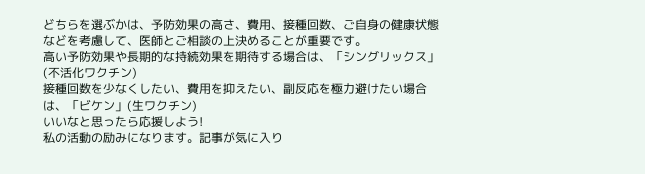どちらを選ぶかは、予防効果の高さ、費用、接種回数、ご自身の健康状態などを考慮して、医師とご相談の上決めることが重要です。
高い予防効果や長期的な持続効果を期待する場合は、「シングリックス」(不活化ワクチン)
接種回数を少なくしたい、費用を抑えたい、副反応を極力避けたい場合は、「ビケン」(生ワクチン)
いいなと思ったら応援しよう!
私の活動の励みになります。記事が気に入り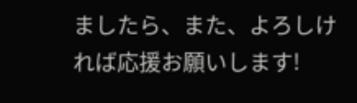ましたら、また、よろしければ応援お願いします!